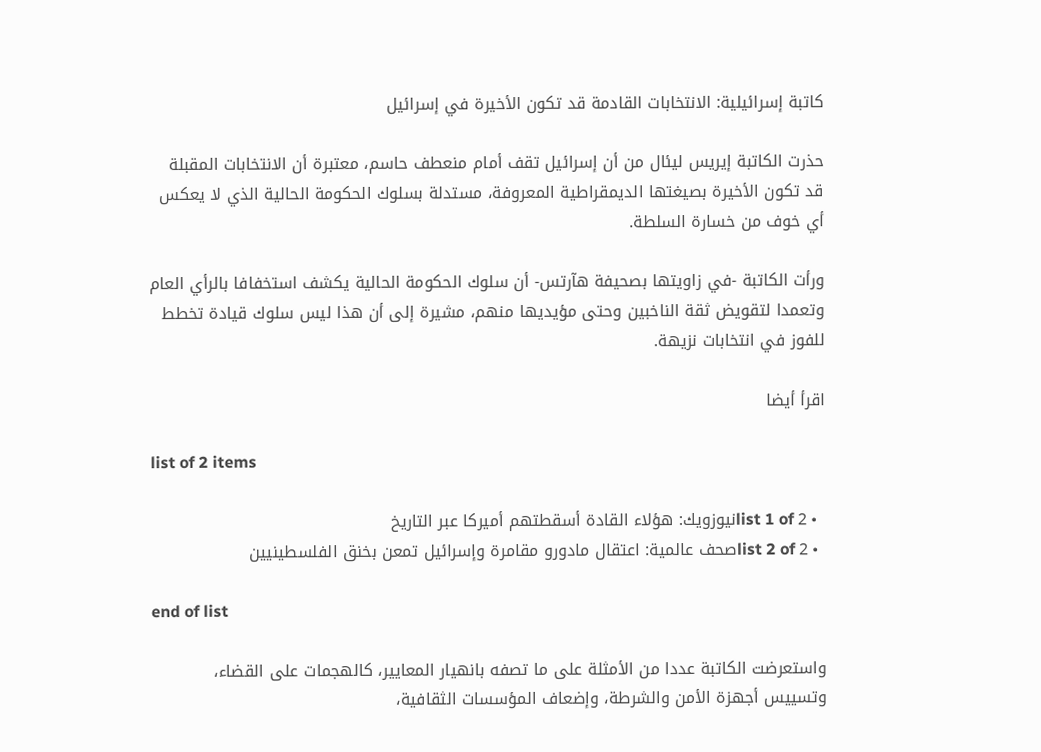كاتبة إسرائيلية: الانتخابات القادمة قد تكون الأخيرة في إسرائيل

حذرت الكاتبة إيريس ليئال من أن إسرائيل تقف أمام منعطف حاسم، معتبرة أن الانتخابات المقبلة قد تكون الأخيرة بصيغتها الديمقراطية المعروفة، مستدلة بسلوك الحكومة الحالية الذي لا يعكس أي خوف من خسارة السلطة.

ورأت الكاتبة -في زاويتها بصحيفة هآرتس- أن سلوك الحكومة الحالية يكشف استخفافا بالرأي العام وتعمدا لتقويض ثقة الناخبين وحتى مؤيديها منهم، مشيرة إلى أن هذا ليس سلوك قيادة تخطط للفوز في انتخابات نزيهة.

اقرأ أيضا

list of 2 items

  • list 1 of 2نيوزويك: هؤلاء القادة أسقطتهم أميركا عبر التاريخ
  • list 2 of 2صحف عالمية: اعتقال مادورو مقامرة وإسرائيل تمعن بخنق الفلسطينيين

end of list

واستعرضت الكاتبة عددا من الأمثلة على ما تصفه بانهيار المعايير، كالهجمات على القضاء، وتسييس أجهزة الأمن والشرطة، وإضعاف المؤسسات الثقافية،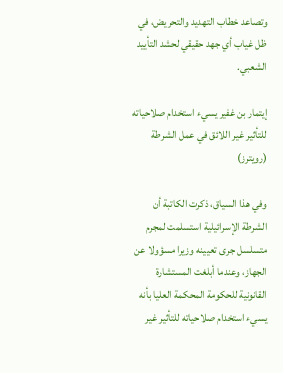وتصاعد خطاب التهديد والتحريض، في ظل غياب أي جهد حقيقي لحشد التأييد الشعبي.

إيتمار بن غفير يسيء استخدام صلاحياته للتأثير غير اللائق في عمل الشرطة (رويترز)

وفي هذا السياق، ذكرت الكاتبة أن الشرطة الإسرائيلية استسلمت لمجرم متسلسل جرى تعيينه وزيرا مسؤولا عن الجهاز، وعندما أبلغت المستشارة القانونية للحكومة المحكمة العليا بأنه يسيء استخدام صلاحياته للتأثير غير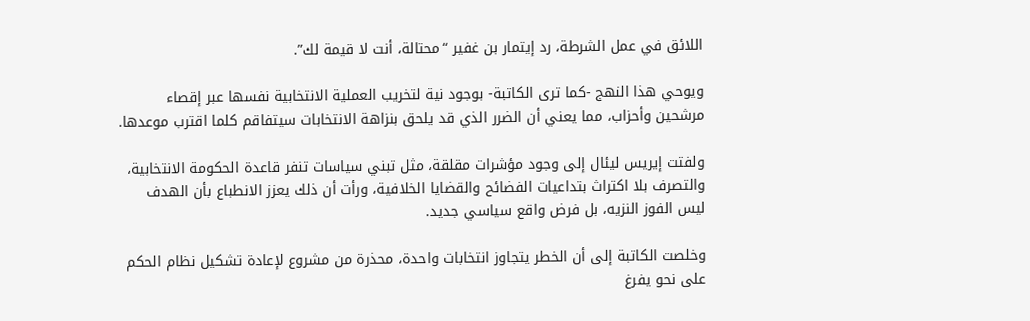اللائق في عمل الشرطة، رد إيتمار بن غفير “محتالة، أنت لا قيمة لك”.

ويوحي هذا النهج -كما ترى الكاتبة- بوجود نية لتخريب العملية الانتخابية نفسها عبر إقصاء مرشحين وأحزاب، مما يعني أن الضرر الذي قد يلحق بنزاهة الانتخابات سيتفاقم كلما اقترب موعدها.

ولفتت إيريس ليئال إلى وجود مؤشرات مقلقة، مثل تبني سياسات تنفر قاعدة الحكومة الانتخابية، والتصرف بلا اكتراث بتداعيات الفضائح والقضايا الخلافية، ورأت أن ذلك يعزز الانطباع بأن الهدف ليس الفوز النزيه، بل فرض واقع سياسي جديد.

وخلصت الكاتبة إلى أن الخطر يتجاوز انتخابات واحدة، محذرة من مشروع لإعادة تشكيل نظام الحكم على نحو يفرغ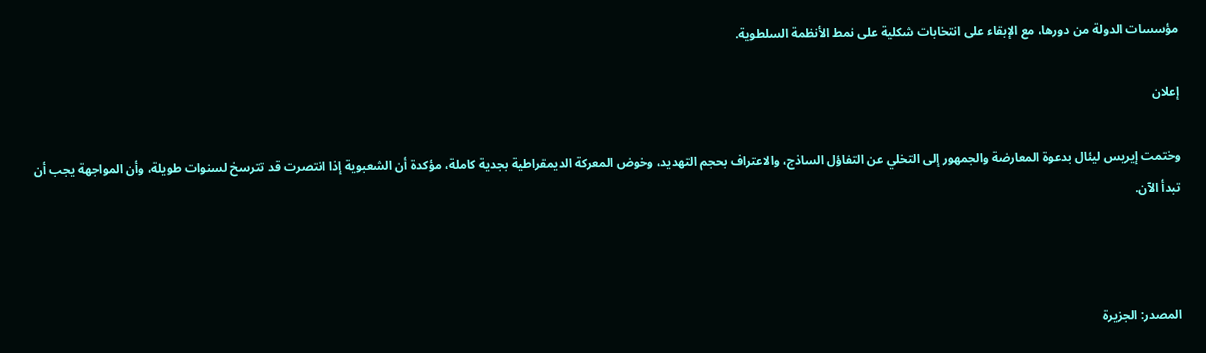مؤسسات الدولة من دورها، مع الإبقاء على انتخابات شكلية على نمط الأنظمة السلطوية.

إعلان

وختمت إيريس ليئال بدعوة المعارضة والجمهور إلى التخلي عن التفاؤل الساذج، والاعتراف بحجم التهديد، وخوض المعركة الديمقراطية بجدية كاملة، مؤكدة أن الشعبوية إذا انتصرت قد تترسخ لسنوات طويلة، وأن المواجهة يجب أن تبدأ الآن.



المصدر: الجزيرة